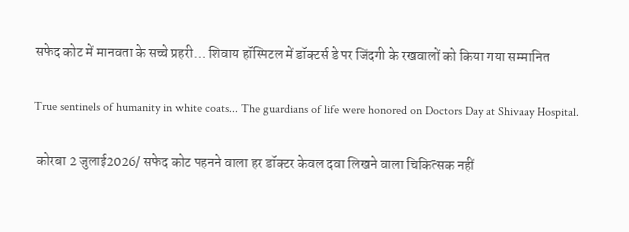सफेद कोट में मानवता के सच्चे प्रहरी… शिवाय हॉस्पिटल में डॉक्टर्स डे पर जिंदगी के रखवालों को किया गया सम्मानित

True sentinels of humanity in white coats... The guardians of life were honored on Doctors Day at Shivaay Hospital.

 कोरबा 2 जुलाई2026/ सफेद कोट पहनने वाला हर डॉक्टर केवल दवा लिखने वाला चिकित्सक नहीं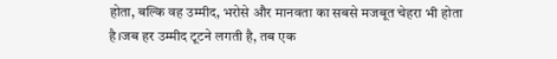होता, बल्कि वह उम्मीद, भरोसे और मानवता का सबसे मजबूत चेहरा भी होता है।जब हर उम्मीद टूटने लगती है, तब एक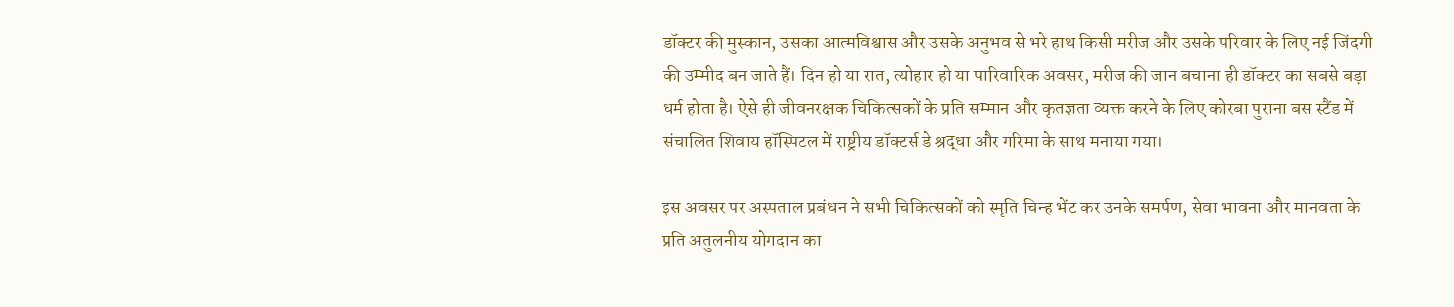डॉक्टर की मुस्कान, उसका आत्मविश्वास और उसके अनुभव से भरे हाथ किसी मरीज और उसके परिवार के लिए नई जिंदगी की उम्मीद बन जाते हैं। दिन हो या रात, त्योहार हो या पारिवारिक अवसर, मरीज की जान बचाना ही डॉक्टर का सबसे बड़ा धर्म होता है। ऐसे ही जीवनरक्षक चिकित्सकों के प्रति सम्मान और कृतज्ञता व्यक्त करने के लिए कोरबा पुराना बस स्टैंड में संचालित शिवाय हॉस्पिटल में राष्ट्रीय डॉक्टर्स डे श्रद्धा और गरिमा के साथ मनाया गया।

इस अवसर पर अस्पताल प्रबंधन ने सभी चिकित्सकों को स्मृति चिन्ह भेंट कर उनके समर्पण, सेवा भावना और मानवता के प्रति अतुलनीय योगदान का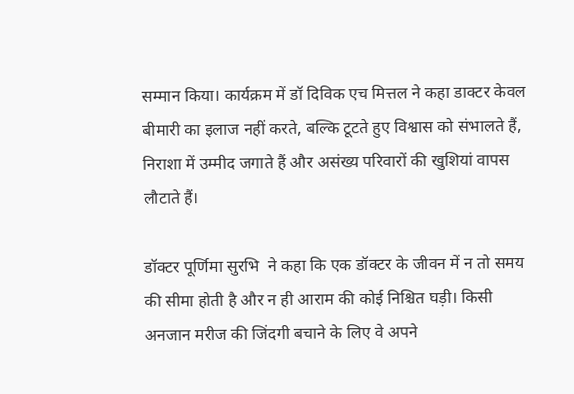सम्मान किया। कार्यक्रम में डॉ दिविक एच मित्तल ने कहा डाक्टर केवल बीमारी का इलाज नहीं करते, बल्कि टूटते हुए विश्वास को संभालते हैं, निराशा में उम्मीद जगाते हैं और असंख्य परिवारों की खुशियां वापस लौटाते हैं।

डॉक्टर पूर्णिमा सुरभि  ने कहा कि एक डॉक्टर के जीवन में न तो समय की सीमा होती है और न ही आराम की कोई निश्चित घड़ी। किसी अनजान मरीज की जिंदगी बचाने के लिए वे अपने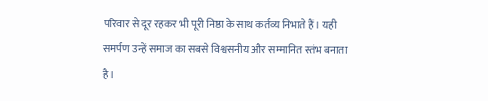परिवार से दूर रहकर भी पूरी निष्ठा के साथ कर्तव्य निभाते हैं। यही समर्पण उन्हें समाज का सबसे विश्वसनीय और सम्मानित स्तंभ बनाता है।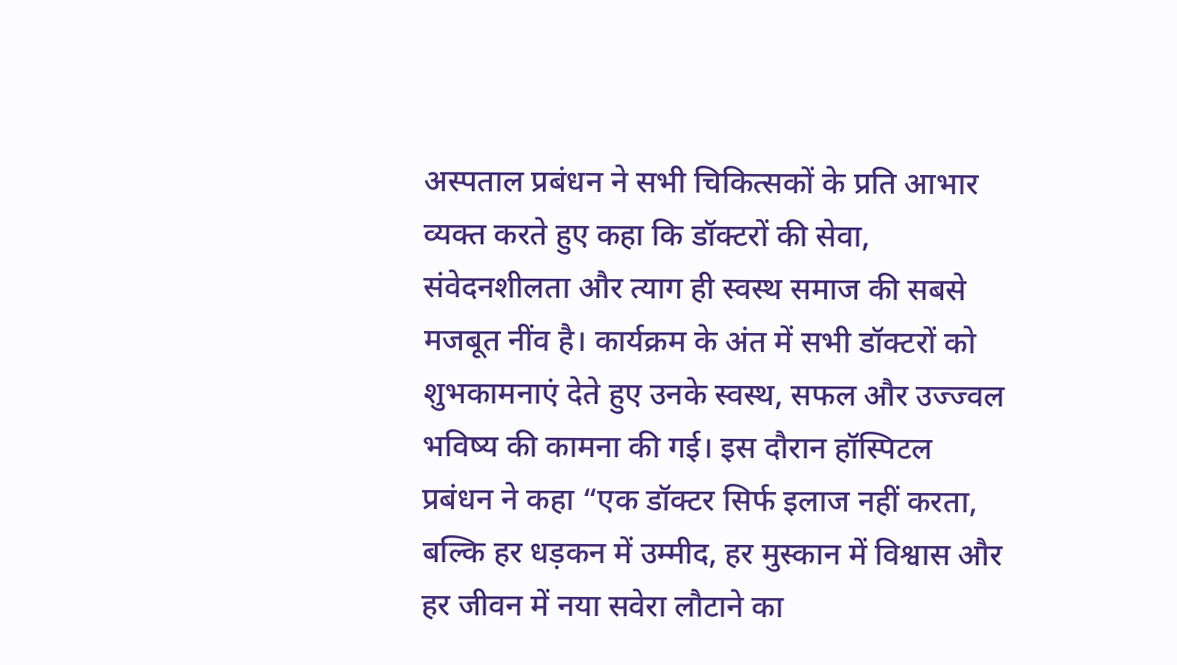अस्पताल प्रबंधन ने सभी चिकित्सकों के प्रति आभार व्यक्त करते हुए कहा कि डॉक्टरों की सेवा, संवेदनशीलता और त्याग ही स्वस्थ समाज की सबसे मजबूत नींव है। कार्यक्रम के अंत में सभी डॉक्टरों को शुभकामनाएं देते हुए उनके स्वस्थ, सफल और उज्ज्वल भविष्य की कामना की गई। इस दौरान हॉस्पिटल प्रबंधन ने कहा “एक डॉक्टर सिर्फ इलाज नहीं करता, बल्कि हर धड़कन में उम्मीद, हर मुस्कान में विश्वास और हर जीवन में नया सवेरा लौटाने का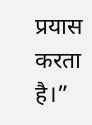प्रयास करता है।”